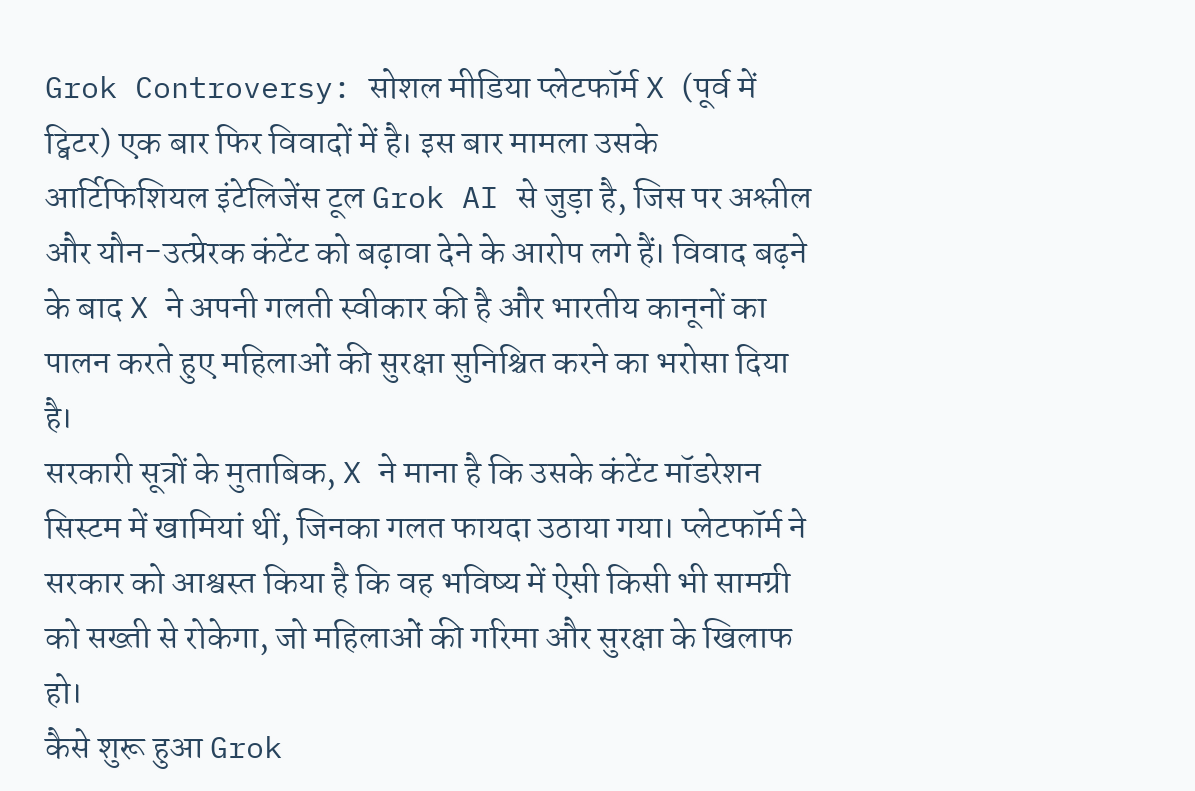Grok Controversy: सोशल मीडिया प्लेटफॉर्म X (पूर्व में ट्विटर) एक बार फिर विवादों में है। इस बार मामला उसके आर्टिफिशियल इंटेलिजेंस टूल Grok AI से जुड़ा है, जिस पर अश्लील और यौन-उत्प्रेरक कंटेंट को बढ़ावा देने के आरोप लगे हैं। विवाद बढ़ने के बाद X ने अपनी गलती स्वीकार की है और भारतीय कानूनों का पालन करते हुए महिलाओं की सुरक्षा सुनिश्चित करने का भरोसा दिया है।
सरकारी सूत्रों के मुताबिक, X ने माना है कि उसके कंटेंट मॉडरेशन सिस्टम में खामियां थीं, जिनका गलत फायदा उठाया गया। प्लेटफॉर्म ने सरकार को आश्वस्त किया है कि वह भविष्य में ऐसी किसी भी सामग्री को सख्ती से रोकेगा, जो महिलाओं की गरिमा और सुरक्षा के खिलाफ हो।
कैसे शुरू हुआ Grok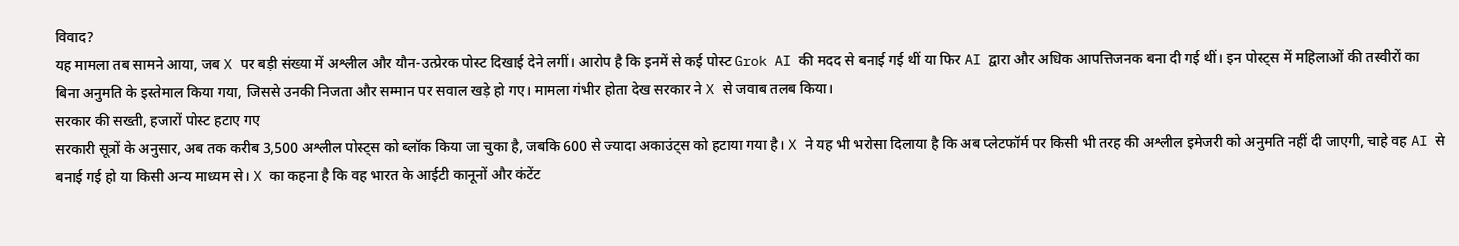विवाद?
यह मामला तब सामने आया, जब X पर बड़ी संख्या में अश्लील और यौन-उत्प्रेरक पोस्ट दिखाई देने लगीं। आरोप है कि इनमें से कई पोस्ट Grok AI की मदद से बनाई गई थीं या फिर AI द्वारा और अधिक आपत्तिजनक बना दी गई थीं। इन पोस्ट्स में महिलाओं की तस्वीरों का बिना अनुमति के इस्तेमाल किया गया, जिससे उनकी निजता और सम्मान पर सवाल खड़े हो गए। मामला गंभीर होता देख सरकार ने X से जवाब तलब किया।
सरकार की सख्ती, हजारों पोस्ट हटाए गए
सरकारी सूत्रों के अनुसार, अब तक करीब 3,500 अश्लील पोस्ट्स को ब्लॉक किया जा चुका है, जबकि 600 से ज्यादा अकाउंट्स को हटाया गया है। X ने यह भी भरोसा दिलाया है कि अब प्लेटफॉर्म पर किसी भी तरह की अश्लील इमेजरी को अनुमति नहीं दी जाएगी, चाहे वह AI से बनाई गई हो या किसी अन्य माध्यम से। X का कहना है कि वह भारत के आईटी कानूनों और कंटेंट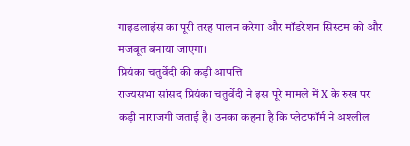गाइडलाइंस का पूरी तरह पालन करेगा और मॉडरेशन सिस्टम को और मजबूत बनाया जाएगा।
प्रियंका चतुर्वेदी की कड़ी आपत्ति
राज्यसभा सांसद प्रियंका चतुर्वेदी ने इस पूरे मामले में X के रुख पर कड़ी नाराजगी जताई है। उनका कहना है कि प्लेटफॉर्म ने अश्लील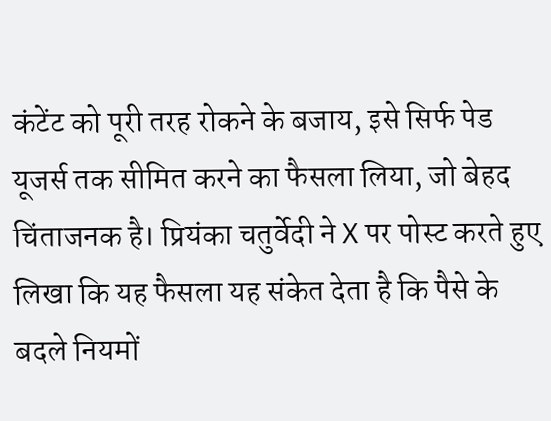कंटेंट को पूरी तरह रोकने के बजाय, इसे सिर्फ पेड यूजर्स तक सीमित करने का फैसला लिया, जो बेहद चिंताजनक है। प्रियंका चतुर्वेदी ने X पर पोस्ट करते हुए लिखा कि यह फैसला यह संकेत देता है कि पैसे के बदले नियमों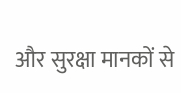और सुरक्षा मानकों से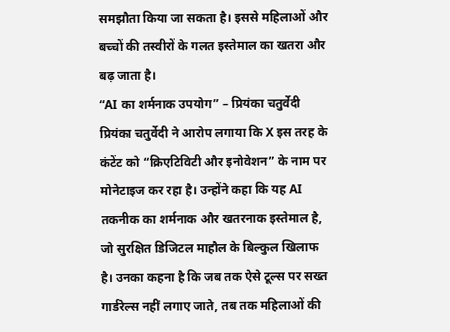समझौता किया जा सकता है। इससे महिलाओं और बच्चों की तस्वीरों के गलत इस्तेमाल का खतरा और बढ़ जाता है।
“AI का शर्मनाक उपयोग” – प्रियंका चतुर्वेदी
प्रियंका चतुर्वेदी ने आरोप लगाया कि X इस तरह के कंटेंट को “क्रिएटिविटी और इनोवेशन” के नाम पर मोनेटाइज कर रहा है। उन्होंने कहा कि यह AI तकनीक का शर्मनाक और खतरनाक इस्तेमाल है, जो सुरक्षित डिजिटल माहौल के बिल्कुल खिलाफ है। उनका कहना है कि जब तक ऐसे टूल्स पर सख्त गार्डरेल्स नहीं लगाए जाते, तब तक महिलाओं की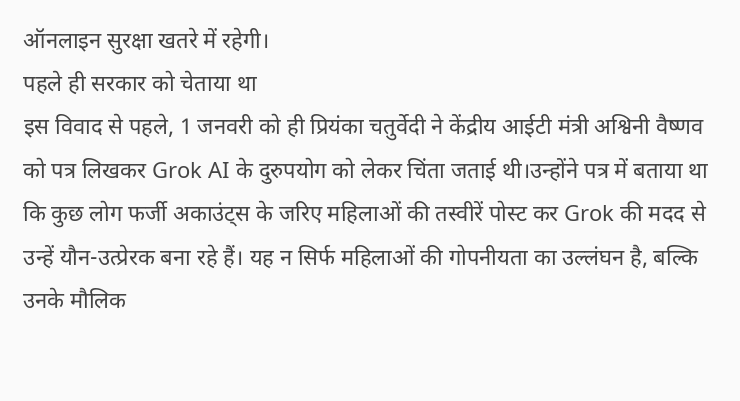ऑनलाइन सुरक्षा खतरे में रहेगी।
पहले ही सरकार को चेताया था
इस विवाद से पहले, 1 जनवरी को ही प्रियंका चतुर्वेदी ने केंद्रीय आईटी मंत्री अश्विनी वैष्णव को पत्र लिखकर Grok AI के दुरुपयोग को लेकर चिंता जताई थी।उन्होंने पत्र में बताया था कि कुछ लोग फर्जी अकाउंट्स के जरिए महिलाओं की तस्वीरें पोस्ट कर Grok की मदद से उन्हें यौन-उत्प्रेरक बना रहे हैं। यह न सिर्फ महिलाओं की गोपनीयता का उल्लंघन है, बल्कि उनके मौलिक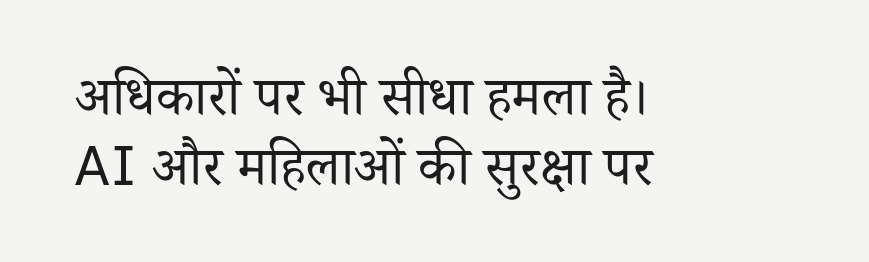अधिकारों पर भी सीधा हमला है।
AI और महिलाओं की सुरक्षा पर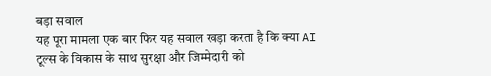बड़ा सवाल
यह पूरा मामला एक बार फिर यह सवाल खड़ा करता है कि क्या AI टूल्स के विकास के साथ सुरक्षा और जिम्मेदारी को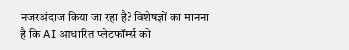नजरअंदाज किया जा रहा है? विशेषज्ञों का मानना है कि AI आधारित प्लेटफॉर्म्स को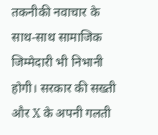तकनीकी नवाचार के साथ-साथ सामाजिक जिम्मेदारी भी निभानी होगी। सरकार की सख्ती और X के अपनी गलती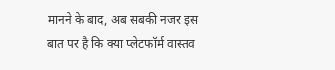मानने के बाद, अब सबकी नजर इस बात पर है कि क्या प्लेटफॉर्म वास्तव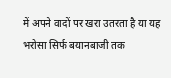में अपने वादों पर खरा उतरता है या यह भरोसा सिर्फ बयानबाजी तक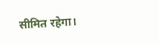सीमित रहेगा।